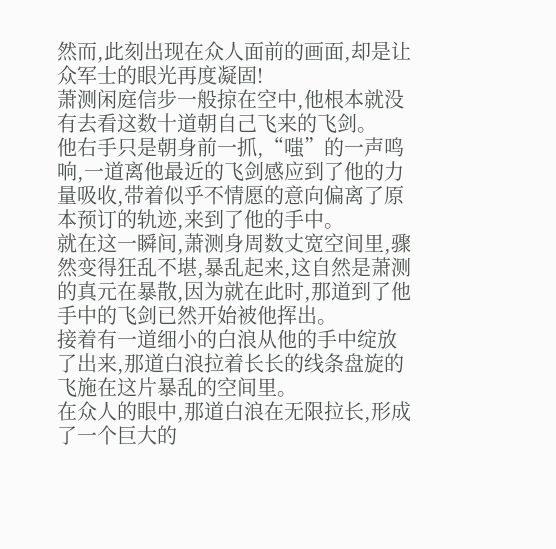然而,此刻出现在众人面前的画面,却是让众军士的眼光再度凝固!
萧测闲庭信步一般掠在空中,他根本就没有去看这数十道朝自己飞来的飞剑。
他右手只是朝身前一抓,“嗤”的一声鸣响,一道离他最近的飞剑感应到了他的力量吸收,带着似乎不情愿的意向偏离了原本预订的轨迹,来到了他的手中。
就在这一瞬间,萧测身周数丈宽空间里,骤然变得狂乱不堪,暴乱起来,这自然是萧测的真元在暴散,因为就在此时,那道到了他手中的飞剑已然开始被他挥出。
接着有一道细小的白浪从他的手中绽放了出来,那道白浪拉着长长的线条盘旋的飞施在这片暴乱的空间里。
在众人的眼中,那道白浪在无限拉长,形成了一个巨大的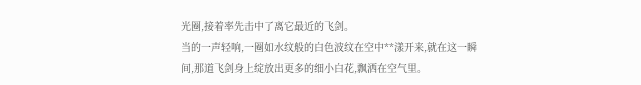光圈,接着率先击中了离它最近的飞剑。
当的一声轻响,一圈如水纹般的白色波纹在空中**漾开来,就在这一瞬间,那道飞剑身上绽放出更多的细小白花,飘洒在空气里。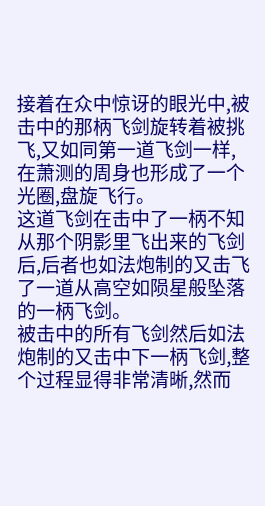接着在众中惊讶的眼光中,被击中的那柄飞剑旋转着被挑飞,又如同第一道飞剑一样,在萧测的周身也形成了一个光圈,盘旋飞行。
这道飞剑在击中了一柄不知从那个阴影里飞出来的飞剑后,后者也如法炮制的又击飞了一道从高空如陨星般坠落的一柄飞剑。
被击中的所有飞剑然后如法炮制的又击中下一柄飞剑,整个过程显得非常清晰,然而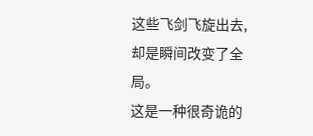这些飞剑飞旋出去,却是瞬间改变了全局。
这是一种很奇诡的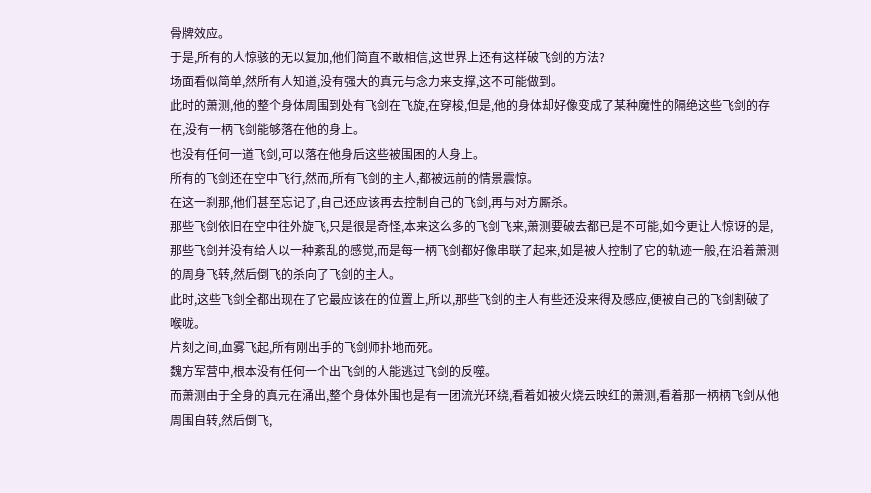骨牌效应。
于是,所有的人惊骇的无以复加,他们简直不敢相信,这世界上还有这样破飞剑的方法?
场面看似简单,然所有人知道,没有强大的真元与念力来支撑,这不可能做到。
此时的萧测,他的整个身体周围到处有飞剑在飞旋,在穿梭,但是,他的身体却好像变成了某种魔性的隔绝这些飞剑的存在,没有一柄飞剑能够落在他的身上。
也没有任何一道飞剑,可以落在他身后这些被围困的人身上。
所有的飞剑还在空中飞行,然而,所有飞剑的主人,都被远前的情景震惊。
在这一刹那,他们甚至忘记了,自己还应该再去控制自己的飞剑,再与对方厮杀。
那些飞剑依旧在空中往外旋飞,只是很是奇怪,本来这么多的飞剑飞来,萧测要破去都已是不可能,如今更让人惊讶的是,那些飞剑并没有给人以一种紊乱的感觉,而是每一柄飞剑都好像串联了起来,如是被人控制了它的轨迹一般,在沿着萧测的周身飞转,然后倒飞的杀向了飞剑的主人。
此时,这些飞剑全都出现在了它最应该在的位置上,所以,那些飞剑的主人有些还没来得及感应,便被自己的飞剑割破了喉咙。
片刻之间,血雾飞起,所有刚出手的飞剑师扑地而死。
魏方军营中,根本没有任何一个出飞剑的人能逃过飞剑的反噬。
而萧测由于全身的真元在涌出,整个身体外围也是有一团流光环绕,看着如被火烧云映红的萧测,看着那一柄柄飞剑从他周围自转,然后倒飞,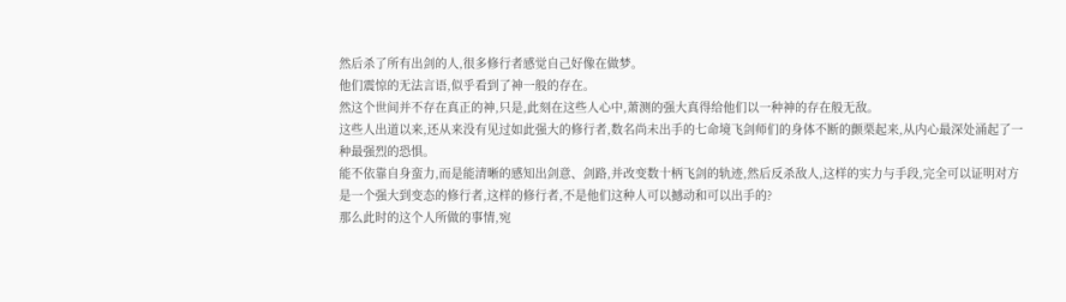然后杀了所有出剑的人,很多修行者感觉自己好像在做梦。
他们震惊的无法言语,似乎看到了神一般的存在。
然这个世间并不存在真正的神,只是,此刻在这些人心中,萧测的强大真得给他们以一种神的存在般无敌。
这些人出道以来,还从来没有见过如此强大的修行者,数名尚未出手的七命境飞剑师们的身体不断的颤栗起来,从内心最深处涌起了一种最强烈的恐惧。
能不依靠自身蛮力,而是能清晰的感知出剑意、剑路,并改变数十柄飞剑的轨迹,然后反杀敌人,这样的实力与手段,完全可以证明对方是一个强大到变态的修行者,这样的修行者,不是他们这种人可以撼动和可以出手的?
那么此时的这个人所做的事情,宛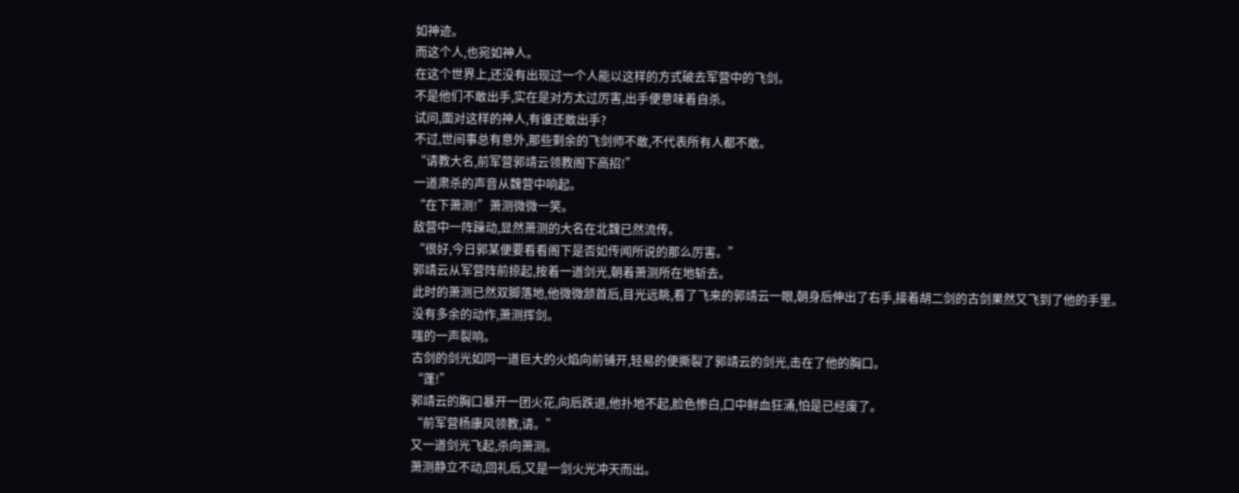如神迹。
而这个人,也宛如神人。
在这个世界上,还没有出现过一个人能以这样的方式破去军营中的飞剑。
不是他们不敢出手,实在是对方太过厉害,出手便意味着自杀。
试问,面对这样的神人,有谁还敢出手?
不过,世间事总有意外,那些剩余的飞剑师不敢,不代表所有人都不敢。
“请教大名,前军营郭靖云领教阁下高招!”
一道肃杀的声音从魏营中响起。
“在下萧测!”萧测微微一笑。
敌营中一阵躁动,显然萧测的大名在北魏已然流传。
“很好,今日郭某便要看看阁下是否如传闻所说的那么厉害。”
郭靖云从军营阵前掠起,按着一道剑光,朝着萧测所在地斩去。
此时的萧测已然双脚落地,他微微颔首后,目光远眺,看了飞来的郭靖云一眼,朝身后伸出了右手,接着胡二剑的古剑果然又飞到了他的手里。
没有多余的动作,萧测挥剑。
嗤的一声裂响。
古剑的剑光如同一道巨大的火焰向前铺开,轻易的便撕裂了郭靖云的剑光,击在了他的胸口。
“蓬!”
郭靖云的胸口暴开一团火花,向后跌退,他扑地不起,脸色惨白,口中鲜血狂涌,怕是已经废了。
“前军营杨康风领教,请。”
又一道剑光飞起,杀向萧测。
萧测静立不动,回礼后,又是一剑火光冲天而出。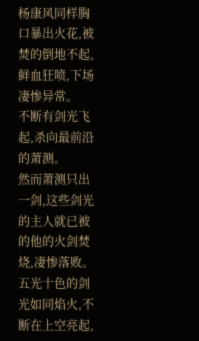杨康风同样胸口暴出火花,被焚的倒地不起,鲜血狂喷,下场凄惨异常。
不断有剑光飞起,杀向最前沿的萧测。
然而萧测只出一剑,这些剑光的主人就已被的他的火剑焚烧,凄惨落败。
五光十色的剑光如同焰火,不断在上空亮起,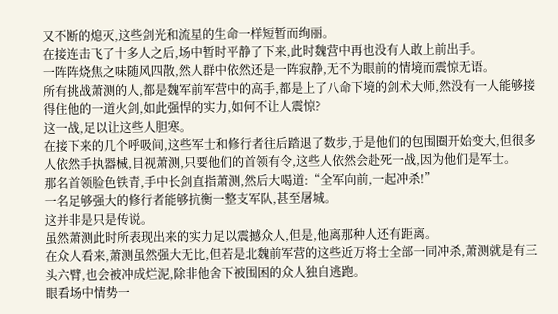又不断的熄灭,这些剑光和流星的生命一样短暂而绚丽。
在接连击飞了十多人之后,场中暂时平静了下来,此时魏营中再也没有人敢上前出手。
一阵阵烧焦之味随风四散,然人群中依然还是一阵寂静,无不为眼前的情境而震惊无语。
所有挑战萧测的人,都是魏军前军营中的高手,都是上了八命下境的剑术大师,然没有一人能够接得住他的一道火剑,如此强悍的实力,如何不让人震惊?
这一战,足以让这些人胆寒。
在接下来的几个呼吸间,这些军士和修行者往后踏退了数步,于是他们的包围圈开始变大,但很多人依然手执器械,目视萧测,只要他们的首领有令,这些人依然会赴死一战,因为他们是军士。
那名首领脸色铁青,手中长剑直指萧测,然后大喝道:“全军向前,一起冲杀!”
一名足够强大的修行者能够抗衡一整支军队,甚至屠城。
这并非是只是传说。
虽然萧测此时所表现出来的实力足以震撼众人,但是,他离那种人还有距离。
在众人看来,萧测虽然强大无比,但若是北魏前军营的这些近万将士全部一同冲杀,萧测就是有三头六臂,也会被冲成烂泥,除非他舍下被围困的众人独自逃跑。
眼看场中情势一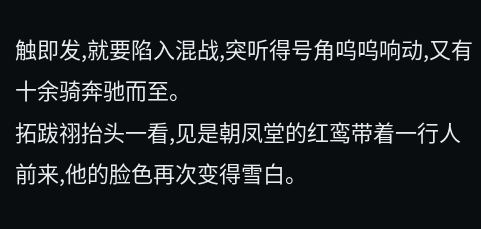触即发,就要陷入混战,突听得号角呜呜响动,又有十余骑奔驰而至。
拓跋祤抬头一看,见是朝凤堂的红鸾带着一行人前来,他的脸色再次变得雪白。